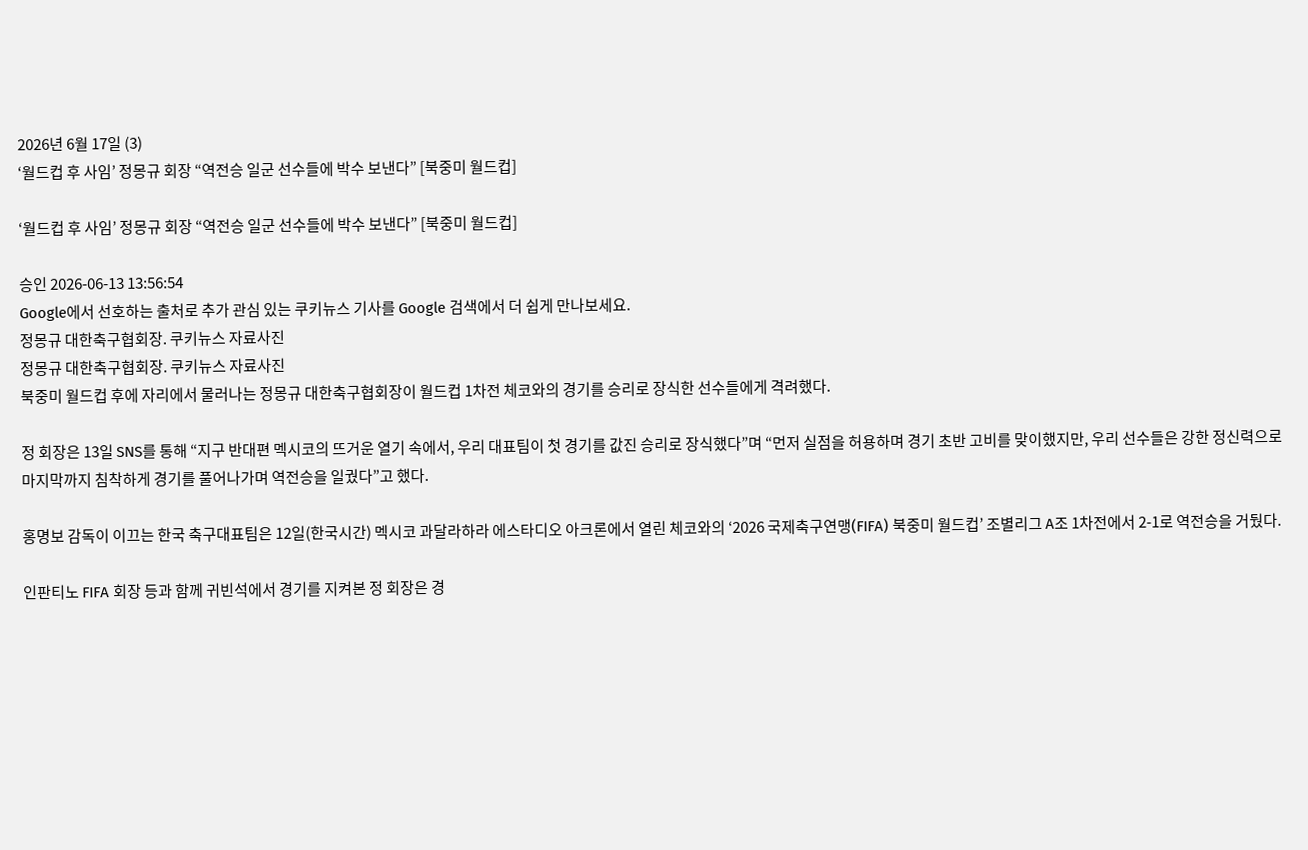2026년 6월 17일 (3)
‘월드컵 후 사임’ 정몽규 회장 “역전승 일군 선수들에 박수 보낸다” [북중미 월드컵]

‘월드컵 후 사임’ 정몽규 회장 “역전승 일군 선수들에 박수 보낸다” [북중미 월드컵]

승인 2026-06-13 13:56:54
Google에서 선호하는 출처로 추가 관심 있는 쿠키뉴스 기사를 Google 검색에서 더 쉽게 만나보세요.
정몽규 대한축구협회장. 쿠키뉴스 자료사진
정몽규 대한축구협회장. 쿠키뉴스 자료사진
북중미 월드컵 후에 자리에서 물러나는 정몽규 대한축구협회장이 월드컵 1차전 체코와의 경기를 승리로 장식한 선수들에게 격려했다.

정 회장은 13일 SNS를 통해 “지구 반대편 멕시코의 뜨거운 열기 속에서, 우리 대표팀이 첫 경기를 값진 승리로 장식했다”며 “먼저 실점을 허용하며 경기 초반 고비를 맞이했지만, 우리 선수들은 강한 정신력으로 마지막까지 침착하게 경기를 풀어나가며 역전승을 일궜다”고 했다.

홍명보 감독이 이끄는 한국 축구대표팀은 12일(한국시간) 멕시코 과달라하라 에스타디오 아크론에서 열린 체코와의 ‘2026 국제축구연맹(FIFA) 북중미 월드컵’ 조별리그 A조 1차전에서 2-1로 역전승을 거뒀다.

인판티노 FIFA 회장 등과 함께 귀빈석에서 경기를 지켜본 정 회장은 경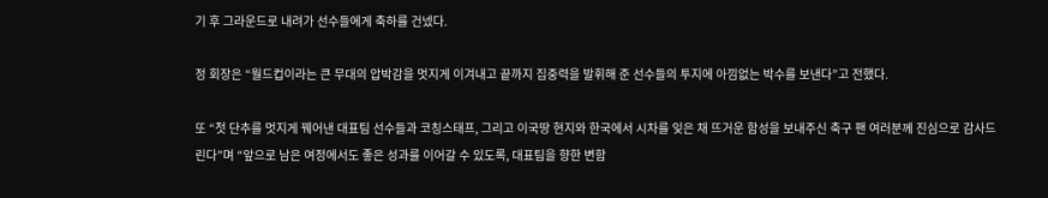기 후 그라운드로 내려가 선수들에게 축하를 건넸다.

정 회장은 “월드컵이라는 큰 무대의 압박감을 멋지게 이겨내고 끝까지 집중력을 발휘해 준 선수들의 투지에 아낌없는 박수를 보낸다”고 전했다.

또 “첫 단추를 멋지게 꿰어낸 대표팀 선수들과 코칭스태프, 그리고 이국땅 현지와 한국에서 시차를 잊은 채 뜨거운 함성을 보내주신 축구 팬 여러분께 진심으로 감사드린다”며 “앞으로 남은 여정에서도 좋은 성과를 이어갈 수 있도록, 대표팀을 향한 변함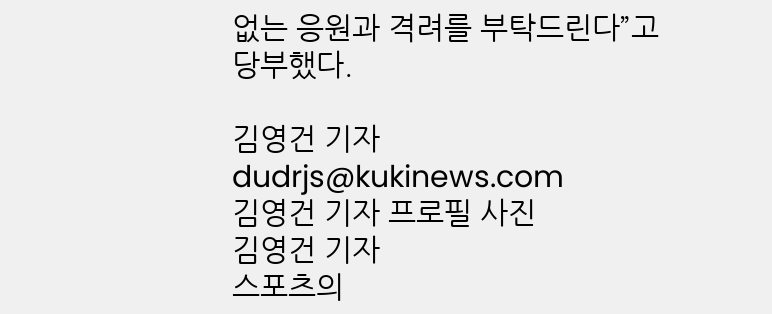없는 응원과 격려를 부탁드린다”고 당부했다.

김영건 기자 dudrjs@kukinews.com
김영건 기자 프로필 사진
김영건 기자
스포츠의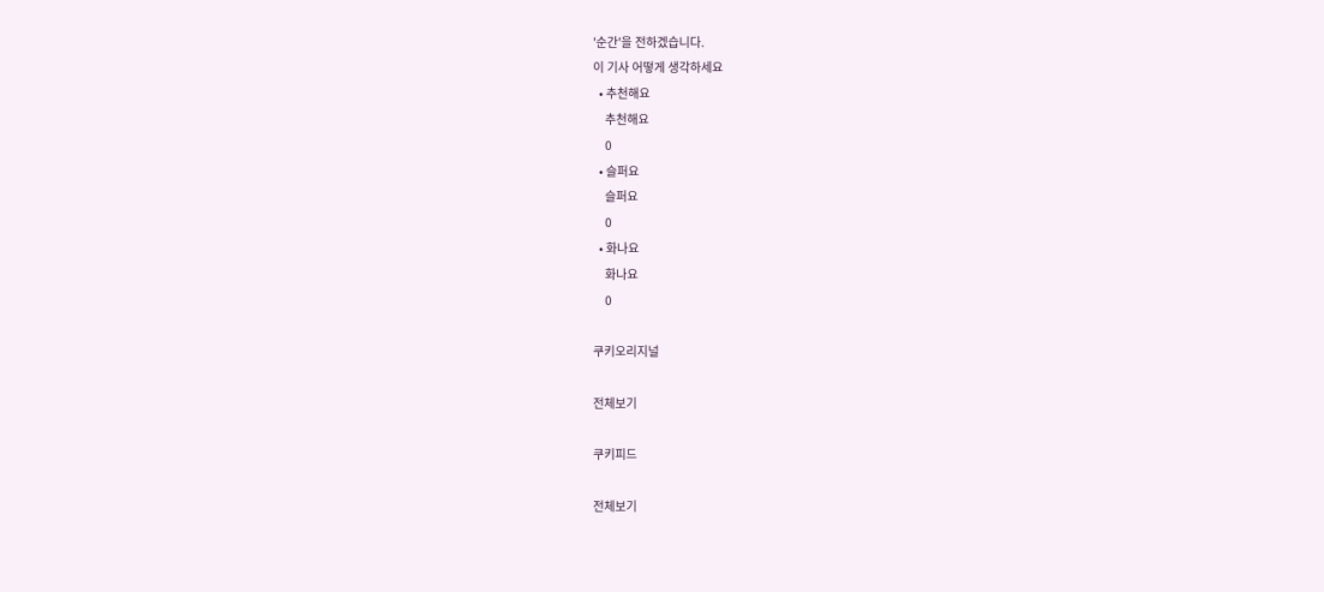'순간'을 전하겠습니다.
이 기사 어떻게 생각하세요
  • 추천해요
    추천해요
    0
  • 슬퍼요
    슬퍼요
    0
  • 화나요
    화나요
    0

쿠키오리지널

전체보기

쿠키피드

전체보기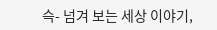슥- 넘겨 보는 세상 이야기,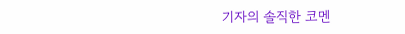기자의 솔직한 코멘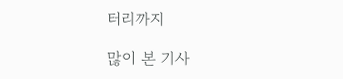터리까지

많이 본 기사